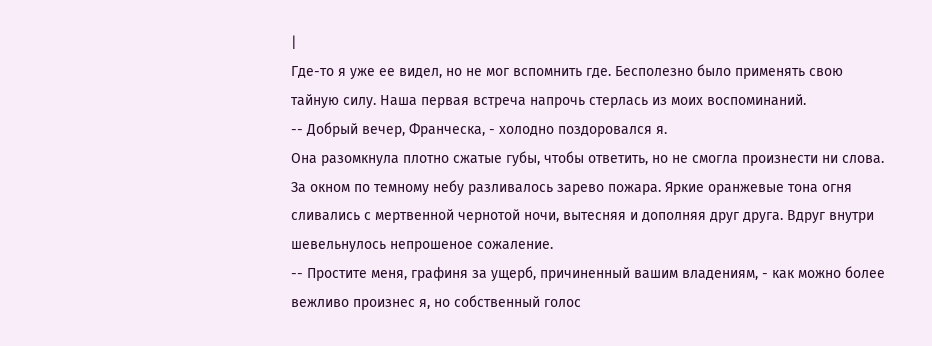|
Где-то я уже ее видел, но не мог вспомнить где. Бесполезно было применять свою тайную силу. Наша первая встреча напрочь стерлась из моих воспоминаний.
-- Добрый вечер, Франческа, - холодно поздоровался я.
Она разомкнула плотно сжатые губы, чтобы ответить, но не смогла произнести ни слова. За окном по темному небу разливалось зарево пожара. Яркие оранжевые тона огня сливались с мертвенной чернотой ночи, вытесняя и дополняя друг друга. Вдруг внутри шевельнулось непрошеное сожаление.
-- Простите меня, графиня за ущерб, причиненный вашим владениям, - как можно более вежливо произнес я, но собственный голос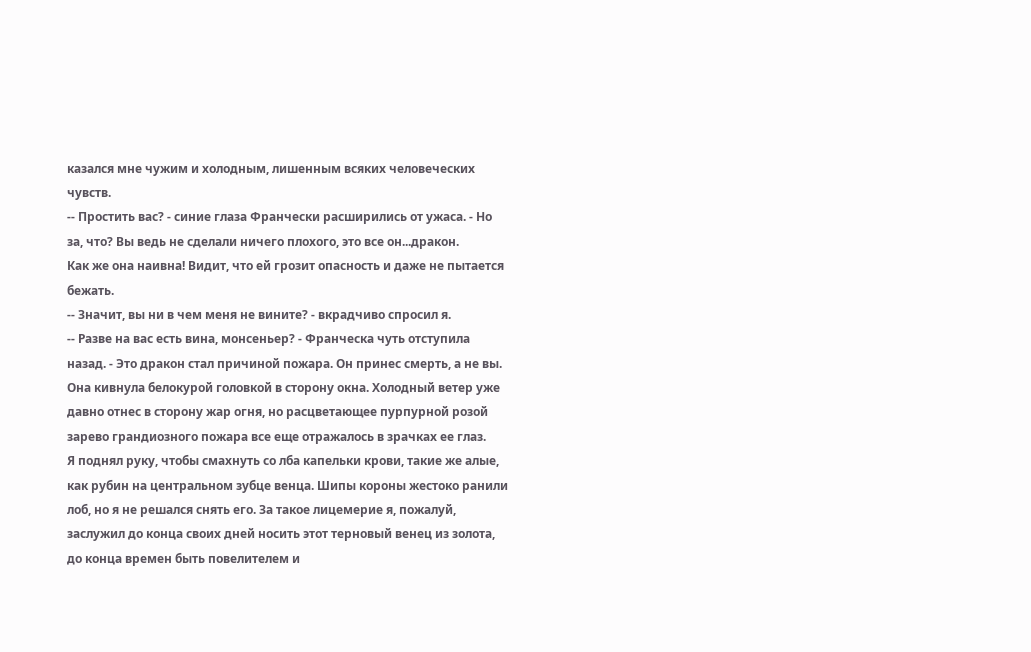казался мне чужим и холодным, лишенным всяких человеческих чувств.
-- Простить вас? - синие глаза Франчески расширились от ужаса. - Но за, что? Вы ведь не сделали ничего плохого, это все он...дракон.
Как же она наивна! Видит, что ей грозит опасность и даже не пытается бежать.
-- Значит, вы ни в чем меня не вините? - вкрадчиво спросил я.
-- Разве на вас есть вина, монсеньер? - Франческа чуть отступила назад. - Это дракон стал причиной пожара. Он принес смерть, а не вы.
Она кивнула белокурой головкой в сторону окна. Холодный ветер уже давно отнес в сторону жар огня, но расцветающее пурпурной розой зарево грандиозного пожара все еще отражалось в зрачках ее глаз.
Я поднял руку, чтобы смахнуть со лба капельки крови, такие же алые, как рубин на центральном зубце венца. Шипы короны жестоко ранили лоб, но я не решался снять его. За такое лицемерие я, пожалуй, заслужил до конца своих дней носить этот терновый венец из золота, до конца времен быть повелителем и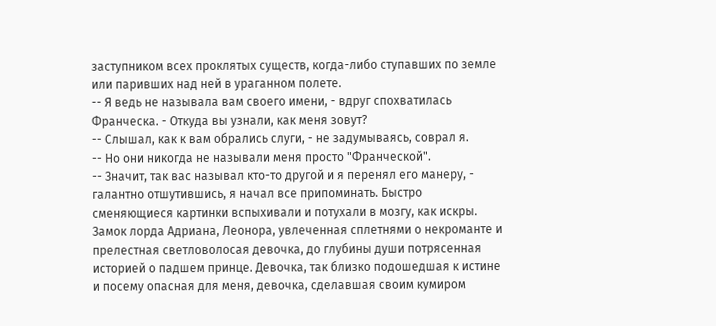заступником всех проклятых существ, когда-либо ступавших по земле или паривших над ней в ураганном полете.
-- Я ведь не называла вам своего имени, - вдруг спохватилась Франческа. - Откуда вы узнали, как меня зовут?
-- Слышал, как к вам обрались слуги, - не задумываясь, соврал я.
-- Но они никогда не называли меня просто "Франческой".
-- Значит, так вас называл кто-то другой и я перенял его манеру, - галантно отшутившись, я начал все припоминать. Быстро сменяющиеся картинки вспыхивали и потухали в мозгу, как искры. Замок лорда Адриана, Леонора, увлеченная сплетнями о некроманте и прелестная светловолосая девочка, до глубины души потрясенная историей о падшем принце. Девочка, так близко подошедшая к истине и посему опасная для меня, девочка, сделавшая своим кумиром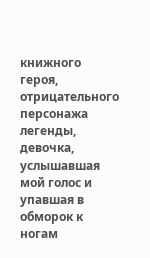книжного героя, отрицательного персонажа легенды, девочка, услышавшая мой голос и упавшая в обморок к ногам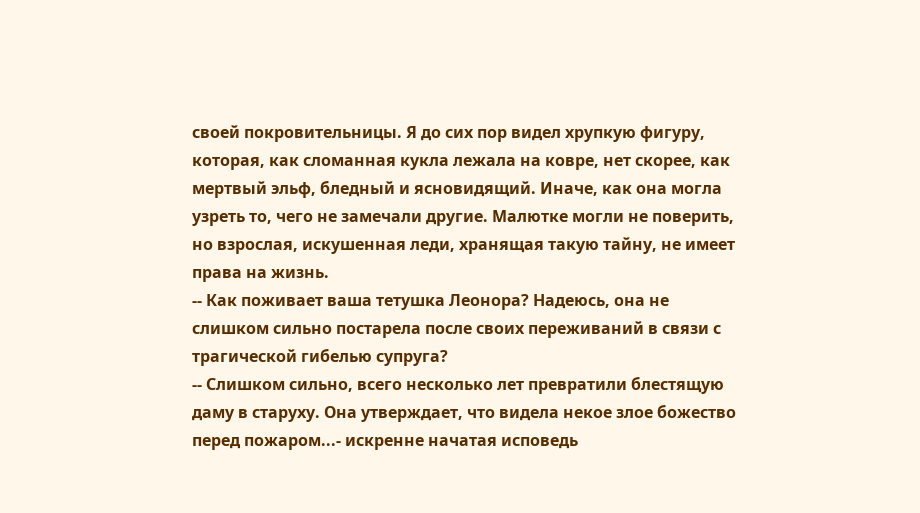своей покровительницы. Я до сих пор видел хрупкую фигуру, которая, как сломанная кукла лежала на ковре, нет скорее, как мертвый эльф, бледный и ясновидящий. Иначе, как она могла узреть то, чего не замечали другие. Малютке могли не поверить, но взрослая, искушенная леди, хранящая такую тайну, не имеет права на жизнь.
-- Как поживает ваша тетушка Леонора? Надеюсь, она не слишком сильно постарела после своих переживаний в связи с трагической гибелью супруга?
-- Слишком сильно, всего несколько лет превратили блестящую даму в старуху. Она утверждает, что видела некое злое божество перед пожаром...- искренне начатая исповедь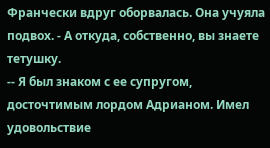Франчески вдруг оборвалась. Она учуяла подвох. - А откуда, собственно, вы знаете тетушку.
-- Я был знаком с ее супругом, досточтимым лордом Адрианом. Имел удовольствие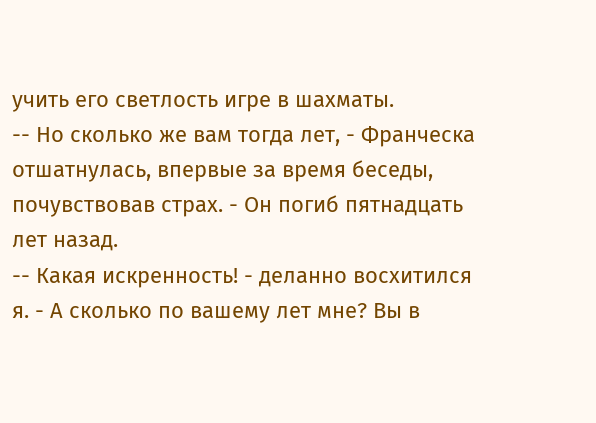учить его светлость игре в шахматы.
-- Но сколько же вам тогда лет, - Франческа отшатнулась, впервые за время беседы, почувствовав страх. - Он погиб пятнадцать лет назад.
-- Какая искренность! - деланно восхитился я. - А сколько по вашему лет мне? Вы в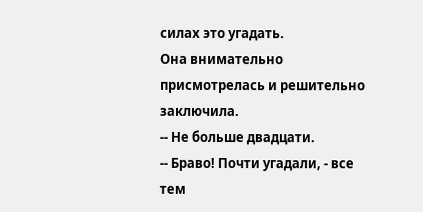силах это угадать.
Она внимательно присмотрелась и решительно заключила.
-- Не больше двадцати.
-- Браво! Почти угадали, - все тем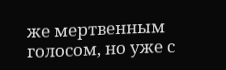же мертвенным голосом, но уже с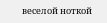веселой ноткой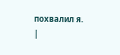похвалил я. |